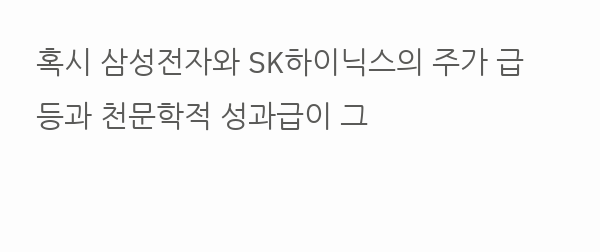혹시 삼성전자와 SK하이닉스의 주가 급등과 천문학적 성과급이 그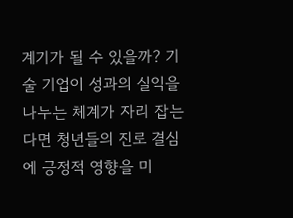계기가 될 수 있을까? 기술 기업이 성과의 실익을 나누는 체계가 자리 잡는다면 청년들의 진로 결심에 긍정적 영향을 미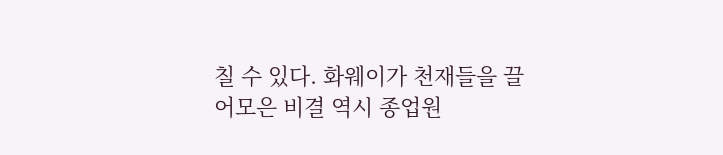칠 수 있다. 화웨이가 천재들을 끌어모은 비결 역시 종업원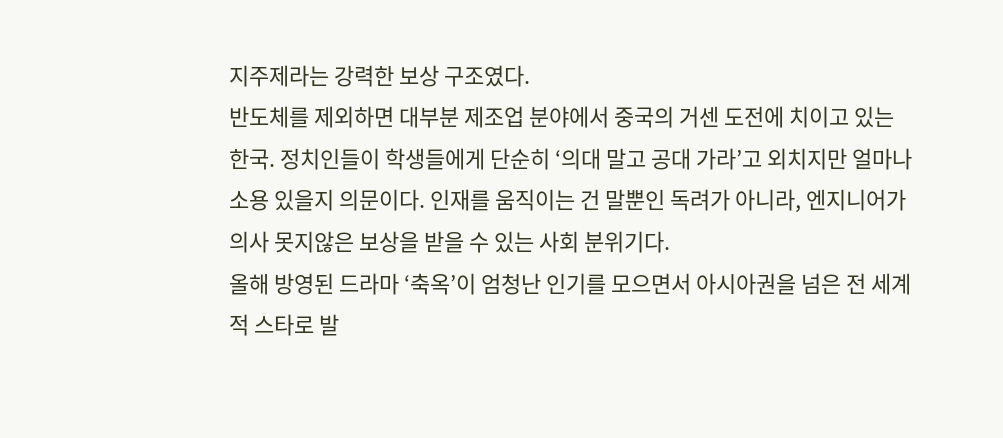지주제라는 강력한 보상 구조였다.
반도체를 제외하면 대부분 제조업 분야에서 중국의 거센 도전에 치이고 있는 한국. 정치인들이 학생들에게 단순히 ‘의대 말고 공대 가라’고 외치지만 얼마나 소용 있을지 의문이다. 인재를 움직이는 건 말뿐인 독려가 아니라, 엔지니어가 의사 못지않은 보상을 받을 수 있는 사회 분위기다.
올해 방영된 드라마 ‘축옥’이 엄청난 인기를 모으면서 아시아권을 넘은 전 세계적 스타로 발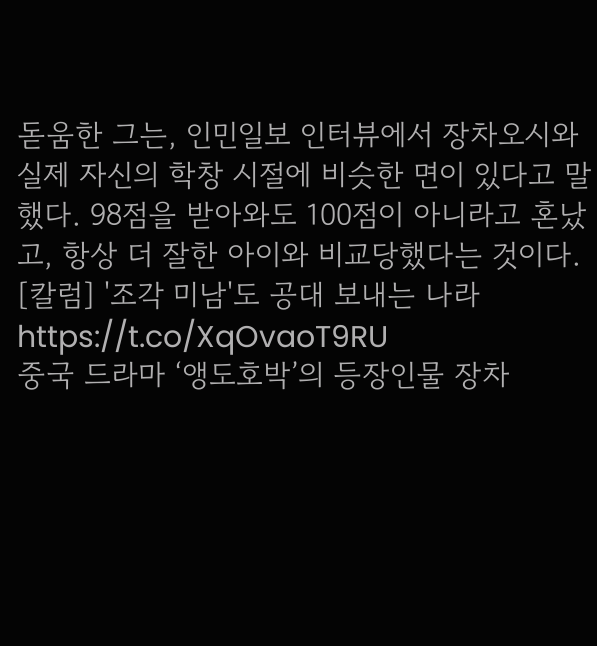돋움한 그는, 인민일보 인터뷰에서 장차오시와 실제 자신의 학창 시절에 비슷한 면이 있다고 말했다. 98점을 받아와도 100점이 아니라고 혼났고, 항상 더 잘한 아이와 비교당했다는 것이다.
[칼럼] '조각 미남'도 공대 보내는 나라
https://t.co/XqOvaoT9RU
중국 드라마 ‘앵도호박’의 등장인물 장차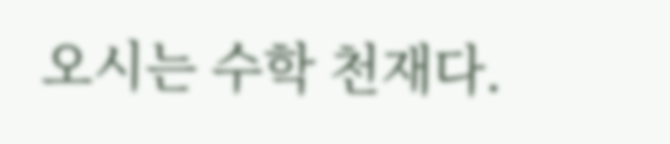오시는 수학 천재다.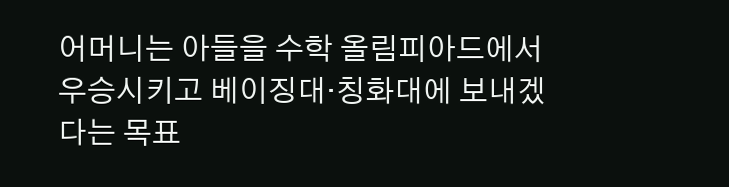어머니는 아들을 수학 올림피아드에서 우승시키고 베이징대·칭화대에 보내겠다는 목표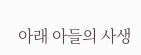아래 아들의 사생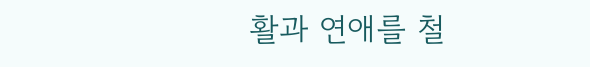활과 연애를 철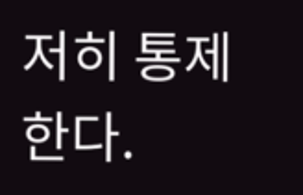저히 통제한다.